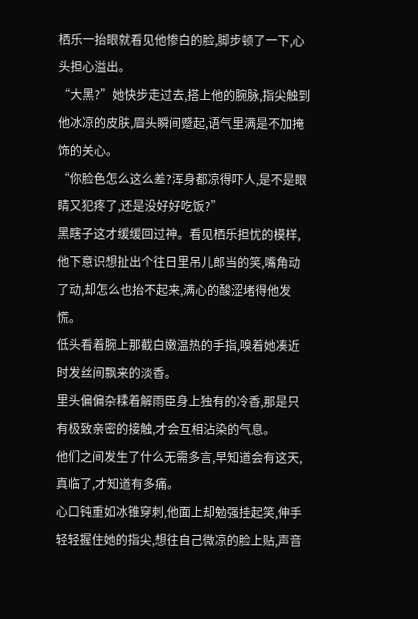栖乐一抬眼就看见他惨白的脸,脚步顿了一下,心头担心溢出。
“大黑?”她快步走过去,搭上他的腕脉,指尖触到他冰凉的皮肤,眉头瞬间蹙起,语气里满是不加掩饰的关心。
“你脸色怎么这么差?浑身都凉得吓人,是不是眼睛又犯疼了,还是没好好吃饭?”
黑瞎子这才缓缓回过神。看见栖乐担忧的模样,他下意识想扯出个往日里吊儿郎当的笑,嘴角动了动,却怎么也抬不起来,满心的酸涩堵得他发慌。
低头看着腕上那截白嫩温热的手指,嗅着她凑近时发丝间飘来的淡香。
里头偏偏杂糅着解雨臣身上独有的冷香,那是只有极致亲密的接触,才会互相沾染的气息。
他们之间发生了什么无需多言,早知道会有这天,真临了,才知道有多痛。
心口钝重如冰锥穿刺,他面上却勉强挂起笑,伸手轻轻握住她的指尖,想往自己微凉的脸上贴,声音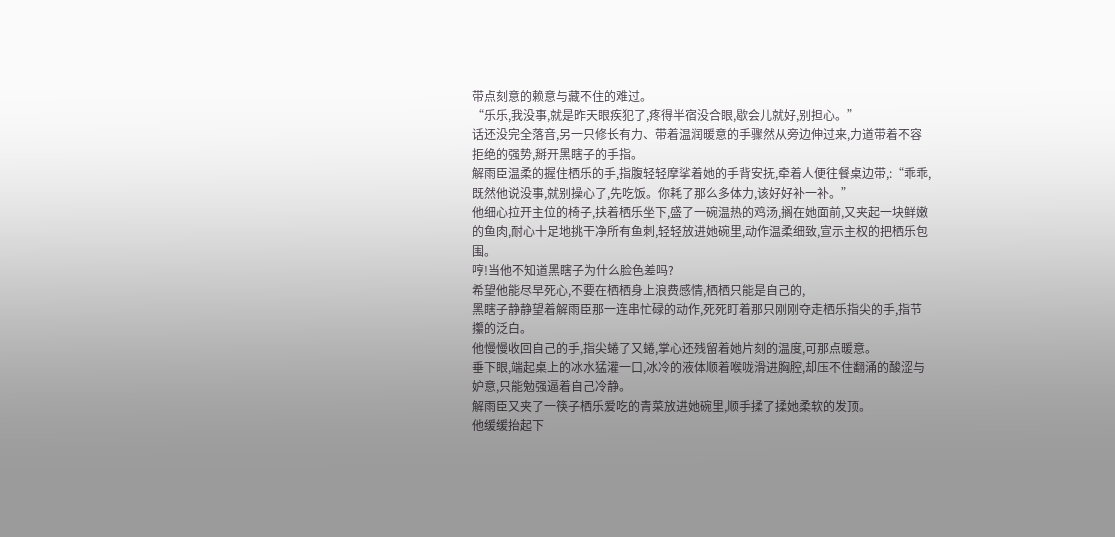带点刻意的赖意与藏不住的难过。
“乐乐,我没事,就是昨天眼疾犯了,疼得半宿没合眼,歇会儿就好,别担心。”
话还没完全落音,另一只修长有力、带着温润暖意的手骤然从旁边伸过来,力道带着不容拒绝的强势,掰开黑瞎子的手指。
解雨臣温柔的握住栖乐的手,指腹轻轻摩挲着她的手背安抚,牵着人便往餐桌边带,:“乖乖,既然他说没事,就别操心了,先吃饭。你耗了那么多体力,该好好补一补。”
他细心拉开主位的椅子,扶着栖乐坐下,盛了一碗温热的鸡汤,搁在她面前,又夹起一块鲜嫩的鱼肉,耐心十足地挑干净所有鱼刺,轻轻放进她碗里,动作温柔细致,宣示主权的把栖乐包围。
哼!当他不知道黑瞎子为什么脸色差吗?
希望他能尽早死心,不要在栖栖身上浪费感情,栖栖只能是自己的,
黑瞎子静静望着解雨臣那一连串忙碌的动作,死死盯着那只刚刚夺走栖乐指尖的手,指节攥的泛白。
他慢慢收回自己的手,指尖蜷了又蜷,掌心还残留着她片刻的温度,可那点暖意。
垂下眼,端起桌上的冰水猛灌一口,冰冷的液体顺着喉咙滑进胸腔,却压不住翻涌的酸涩与妒意,只能勉强逼着自己冷静。
解雨臣又夹了一筷子栖乐爱吃的青菜放进她碗里,顺手揉了揉她柔软的发顶。
他缓缓抬起下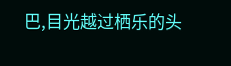巴,目光越过栖乐的头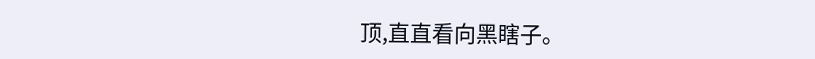顶,直直看向黑瞎子。